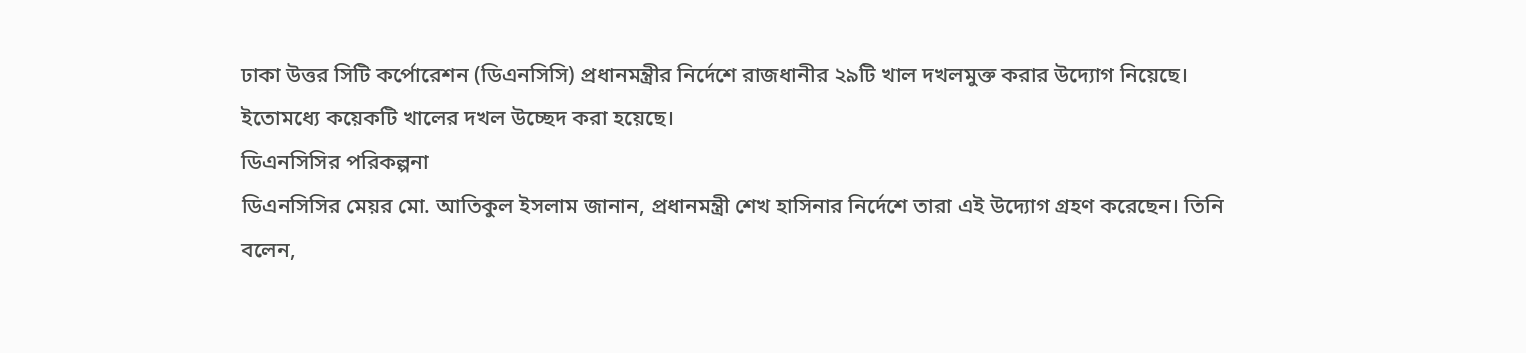ঢাকা উত্তর সিটি কর্পোরেশন (ডিএনসিসি) প্রধানমন্ত্রীর নির্দেশে রাজধানীর ২৯টি খাল দখলমুক্ত করার উদ্যোগ নিয়েছে। ইতোমধ্যে কয়েকটি খালের দখল উচ্ছেদ করা হয়েছে।
ডিএনসিসির পরিকল্পনা
ডিএনসিসির মেয়র মো. আতিকুল ইসলাম জানান, প্রধানমন্ত্রী শেখ হাসিনার নির্দেশে তারা এই উদ্যোগ গ্রহণ করেছেন। তিনি বলেন,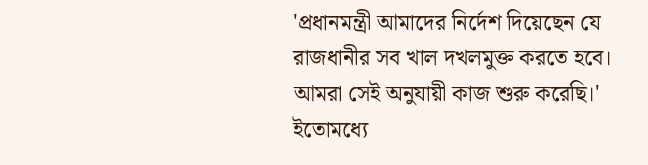'প্রধানমন্ত্রী আমাদের নির্দেশ দিয়েছেন যে রাজধানীর সব খাল দখলমুক্ত করতে হবে। আমরা সেই অনুযায়ী কাজ শুরু করেছি।'
ইতোমধ্যে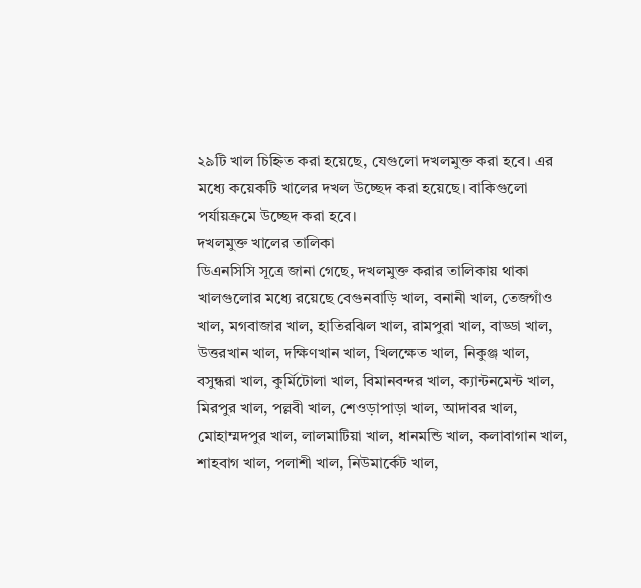২৯টি খাল চিহ্নিত করা হয়েছে, যেগুলো দখলমুক্ত করা হবে। এর মধ্যে কয়েকটি খালের দখল উচ্ছেদ করা হয়েছে। বাকিগুলো পর্যায়ক্রমে উচ্ছেদ করা হবে।
দখলমুক্ত খালের তালিকা
ডিএনসিসি সূত্রে জানা গেছে, দখলমুক্ত করার তালিকায় থাকা খালগুলোর মধ্যে রয়েছে বেগুনবাড়ি খাল, বনানী খাল, তেজগাঁও খাল, মগবাজার খাল, হাতিরঝিল খাল, রামপুরা খাল, বাড্ডা খাল, উত্তরখান খাল, দক্ষিণখান খাল, খিলক্ষেত খাল, নিকুঞ্জ খাল, বসুন্ধরা খাল, কুর্মিটোলা খাল, বিমানবন্দর খাল, ক্যান্টনমেন্ট খাল, মিরপুর খাল, পল্লবী খাল, শেওড়াপাড়া খাল, আদাবর খাল, মোহাম্মদপুর খাল, লালমাটিয়া খাল, ধানমন্ডি খাল, কলাবাগান খাল, শাহবাগ খাল, পলাশী খাল, নিউমার্কেট খাল,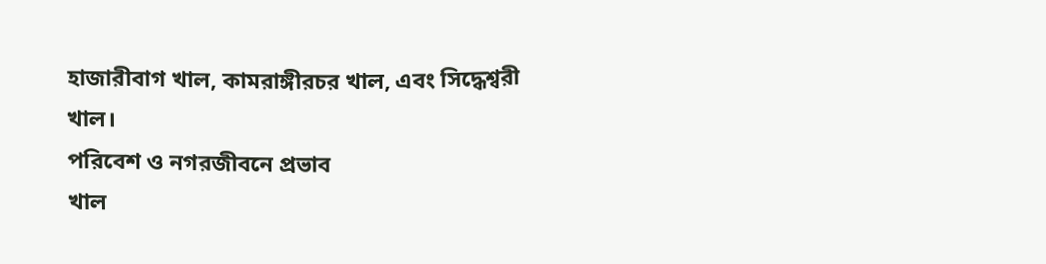হাজারীবাগ খাল, কামরাঙ্গীরচর খাল, এবং সিদ্ধেশ্বরী খাল।
পরিবেশ ও নগরজীবনে প্রভাব
খাল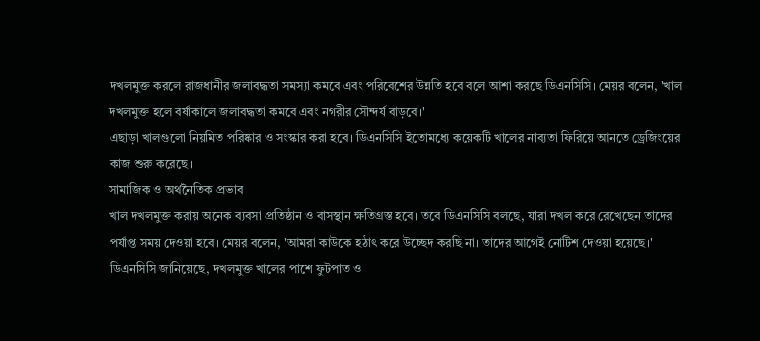দখলমুক্ত করলে রাজধানীর জলাবদ্ধতা সমস্যা কমবে এবং পরিবেশের উন্নতি হবে বলে আশা করছে ডিএনসিসি। মেয়র বলেন, 'খাল দখলমুক্ত হলে বর্ষাকালে জলাবদ্ধতা কমবে এবং নগরীর সৌন্দর্য বাড়বে।'
এছাড়া খালগুলো নিয়মিত পরিষ্কার ও সংস্কার করা হবে। ডিএনসিসি ইতোমধ্যে কয়েকটি খালের নাব্যতা ফিরিয়ে আনতে ড্রেজিংয়ের কাজ শুরু করেছে।
সামাজিক ও অর্থনৈতিক প্রভাব
খাল দখলমুক্ত করায় অনেক ব্যবসা প্রতিষ্ঠান ও বাসস্থান ক্ষতিগ্রস্ত হবে। তবে ডিএনসিসি বলছে, যারা দখল করে রেখেছেন তাদের পর্যাপ্ত সময় দেওয়া হবে। মেয়র বলেন, 'আমরা কাউকে হঠাৎ করে উচ্ছেদ করছি না। তাদের আগেই নোটিশ দেওয়া হয়েছে।'
ডিএনসিসি জানিয়েছে, দখলমুক্ত খালের পাশে ফুটপাত ও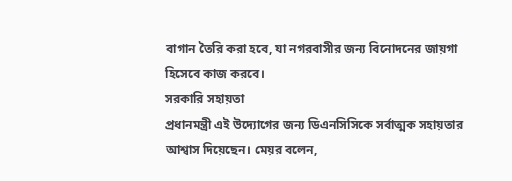বাগান তৈরি করা হবে, যা নগরবাসীর জন্য বিনোদনের জায়গা হিসেবে কাজ করবে।
সরকারি সহায়তা
প্রধানমন্ত্রী এই উদ্যোগের জন্য ডিএনসিসিকে সর্বাত্মক সহায়তার আশ্বাস দিয়েছেন। মেয়র বলেন,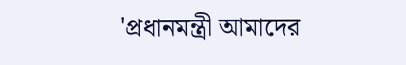'প্রধানমন্ত্রী আমাদের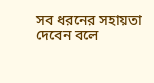সব ধরনের সহায়তা দেবেন বলে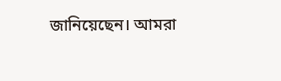জানিয়েছেন। আমরা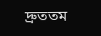দ্রুততম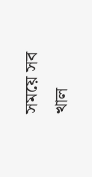সময়ে সব খাল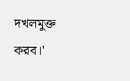দখলমুক্ত করব।'